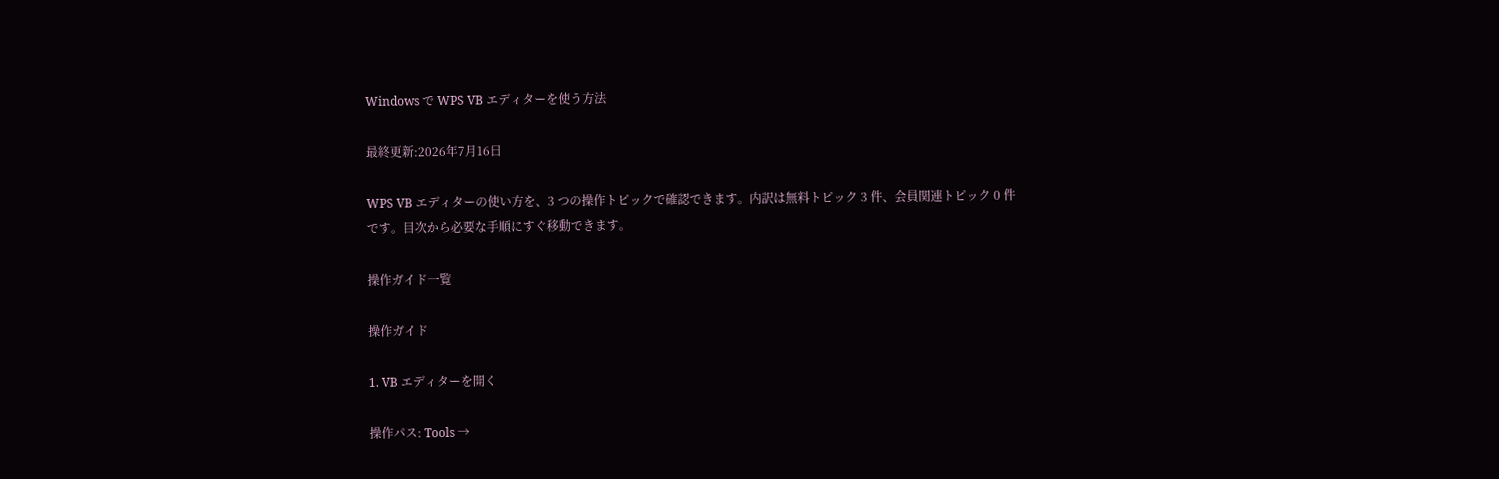Windows で WPS VB エディターを使う方法

最終更新:2026年7月16日

WPS VB エディターの使い方を、3 つの操作トピックで確認できます。内訳は無料トピック 3 件、会員関連トピック 0 件です。目次から必要な手順にすぐ移動できます。

操作ガイド一覧

操作ガイド

1. VB エディターを開く

操作パス: Tools →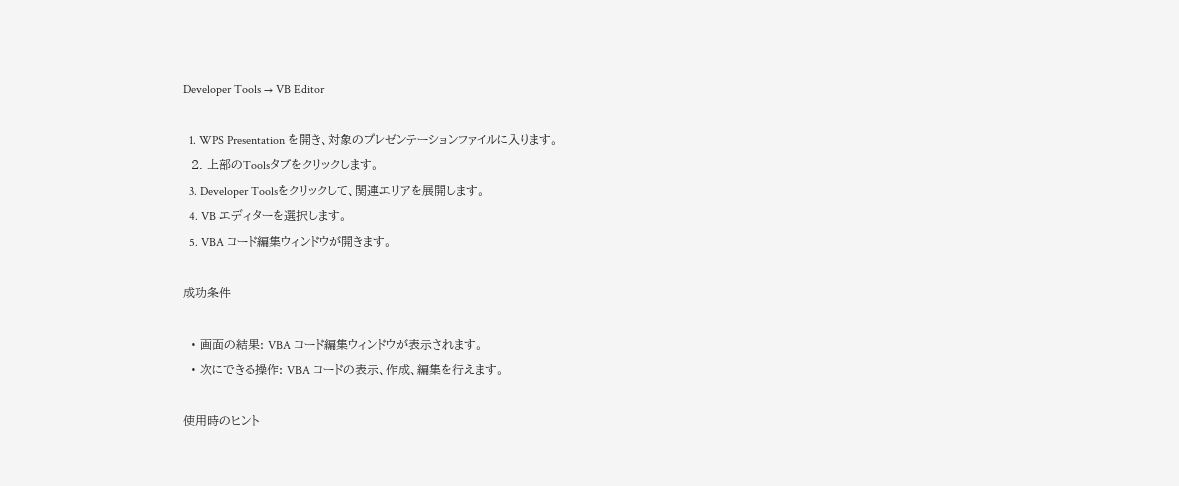Developer Tools → VB Editor

  1. WPS Presentation を開き、対象のプレゼンテーションファイルに入ります。
  2. 上部のToolsタブをクリックします。
  3. Developer Toolsをクリックして、関連エリアを展開します。
  4. VB エディターを選択します。
  5. VBA コード編集ウィンドウが開きます。

成功条件

  • 画面の結果: VBA コード編集ウィンドウが表示されます。
  • 次にできる操作: VBA コードの表示、作成、編集を行えます。

使用時のヒント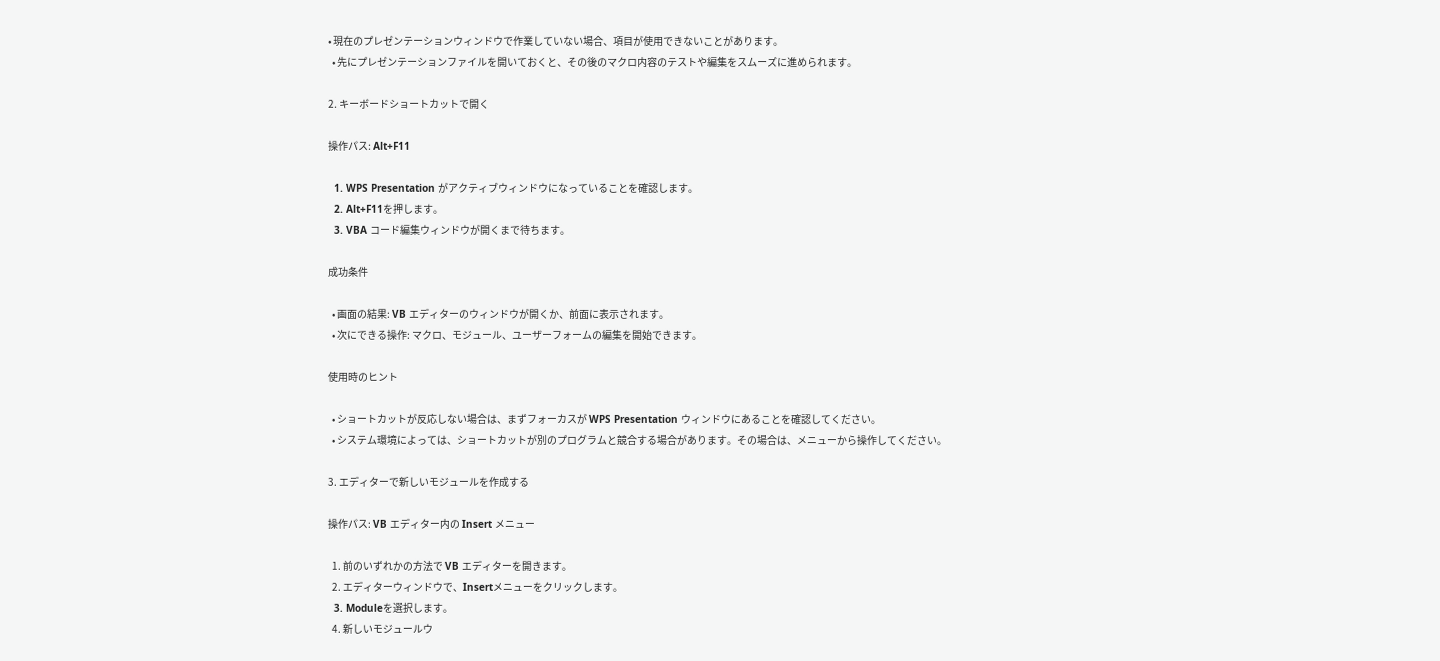• 現在のプレゼンテーションウィンドウで作業していない場合、項目が使用できないことがあります。
  • 先にプレゼンテーションファイルを開いておくと、その後のマクロ内容のテストや編集をスムーズに進められます。

2. キーボードショートカットで開く

操作パス: Alt+F11

  1. WPS Presentation がアクティブウィンドウになっていることを確認します。
  2. Alt+F11を押します。
  3. VBA コード編集ウィンドウが開くまで待ちます。

成功条件

  • 画面の結果: VB エディターのウィンドウが開くか、前面に表示されます。
  • 次にできる操作: マクロ、モジュール、ユーザーフォームの編集を開始できます。

使用時のヒント

  • ショートカットが反応しない場合は、まずフォーカスが WPS Presentation ウィンドウにあることを確認してください。
  • システム環境によっては、ショートカットが別のプログラムと競合する場合があります。その場合は、メニューから操作してください。

3. エディターで新しいモジュールを作成する

操作パス: VB エディター内の Insert メニュー

  1. 前のいずれかの方法で VB エディターを開きます。
  2. エディターウィンドウで、Insertメニューをクリックします。
  3. Moduleを選択します。
  4. 新しいモジュールウ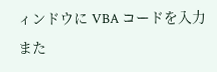ィンドウに VBA コードを入力また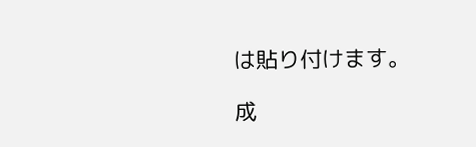は貼り付けます。

成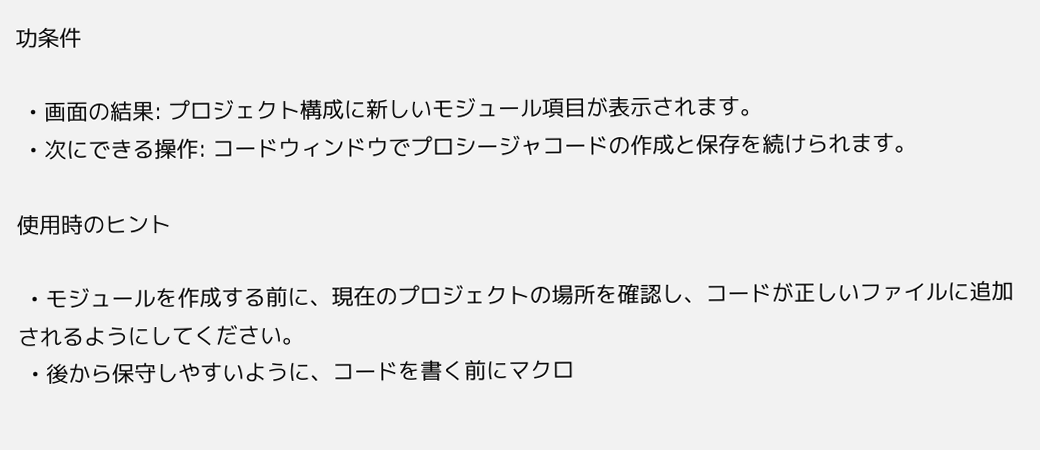功条件

  • 画面の結果: プロジェクト構成に新しいモジュール項目が表示されます。
  • 次にできる操作: コードウィンドウでプロシージャコードの作成と保存を続けられます。

使用時のヒント

  • モジュールを作成する前に、現在のプロジェクトの場所を確認し、コードが正しいファイルに追加されるようにしてください。
  • 後から保守しやすいように、コードを書く前にマクロ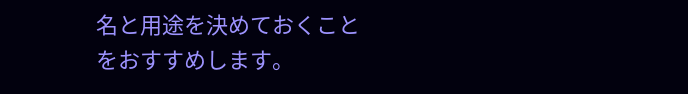名と用途を決めておくことをおすすめします。